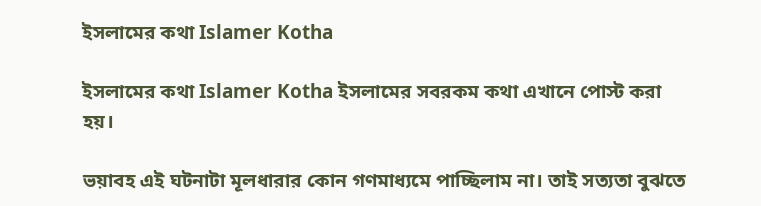ইসলামের কথা Islamer Kotha

ইসলামের কথা Islamer Kotha ইসলামের সবরকম কথা এখানে পোস্ট করা হয়।

ভয়াবহ এই ঘটনাটা মূলধারার কোন গণমাধ্যমে পাচ্ছিলাম না। তাই সত্যতা বুঝতে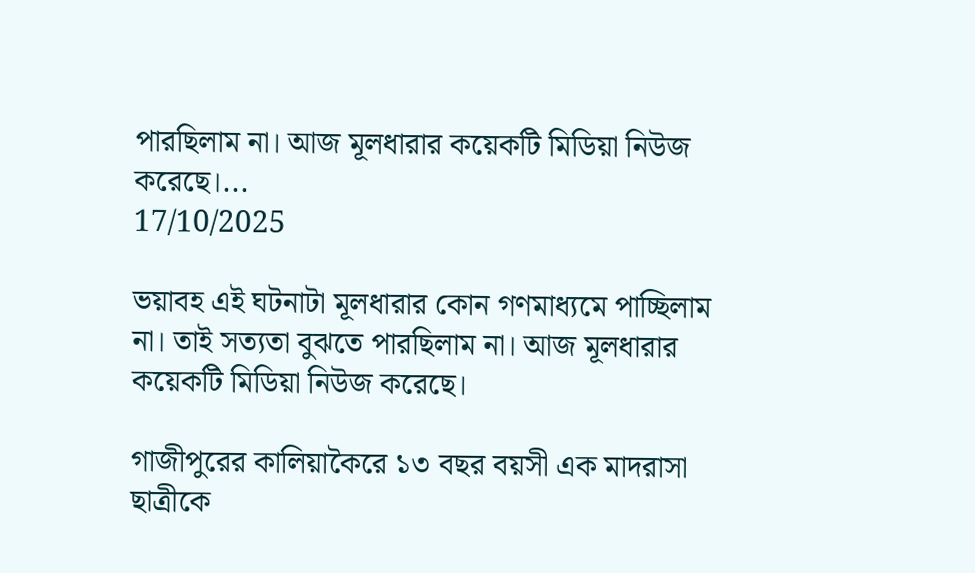পারছিলাম না। আজ মূলধারার কয়েকটি মিডিয়া নিউজ করেছে।...
17/10/2025

ভয়াবহ এই ঘটনাটা মূলধারার কোন গণমাধ্যমে পাচ্ছিলাম না। তাই সত্যতা বুঝতে পারছিলাম না। আজ মূলধারার কয়েকটি মিডিয়া নিউজ করেছে।

গাজীপুরের কালিয়াকৈরে ১৩ বছর বয়সী এক মাদরাসা ছাত্রীকে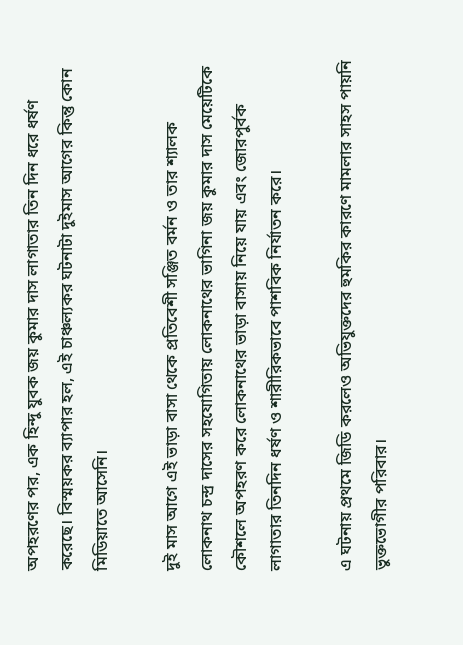অপহরণের পর, এক হিন্দু যুবক জয় কুমার দাস লাগাতার তিন দিন ধরে ধর্ষণ করেছে। বিস্ময়কর ব্যাপার হল, এই চাঞ্চল্যকর ঘটনাটা দুইমাস আগের কিন্তু কোন মিডিয়াতে আসেনি।

দুই মাস আগে এই ভাড়া বাসা থেকে প্রতিবেশী সঞ্জিত বর্মন ও তার শ্যালক লোকনাথ চন্দ্র দাসের সহযোগিতায় লোকনাথের ভাগিনা জয় কুমার দাস মেয়েটিকে কৌশলে অপহরণ করে লোকনাথের ভাড়া বাসায় নিয়ে যায় এবং জোরপুর্বক লাগাতার তিনদিন ধর্ষণ ও শারীরিকভাবে পাশবিক নির্যাতন করে।

এ ঘটনায় প্রথমে জিডি করলেও অভিযুক্তদের হুমকির কারণে মামলার সাহস পায়নি ভুক্তভোগীর পরিবার।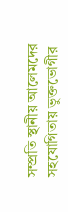সম্প্রতি স্থানীয় আলেমদের সহযোগিতায় ভুক্তভোগীর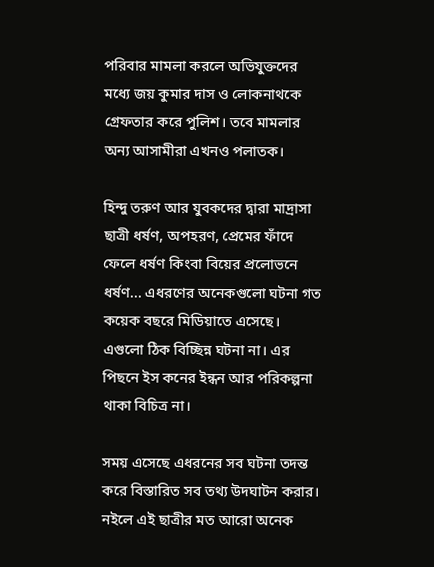পরিবার মামলা করলে অভিযুক্তদের মধ্যে জয় কুমার দাস ও লোকনাথকে গ্রেফতার করে পুলিশ। তবে মামলার অন্য আসামীরা এখনও পলাতক।

হিন্দু তরুণ আর যুবকদের দ্বারা মাদ্রাসা ছাত্রী ধর্ষণ, অপহরণ, প্রেমের ফাঁদে ফেলে ধর্ষণ কিংবা বিয়ের প্রলোভনে ধর্ষণ... এধরণের অনেকগুলো ঘটনা গত কয়েক বছরে মিডিয়াতে এসেছে। এগুলো ঠিক বিচ্ছিন্ন ঘটনা না। এর পিছনে ইস কনের ইন্ধন আর পরিকল্পনা থাকা বিচিত্র না।

সময় এসেছে এধরনের সব ঘটনা তদন্ত করে বিস্তারিত সব তথ্য উদঘাটন করার। নইলে এই ছাত্রীর মত আরো অনেক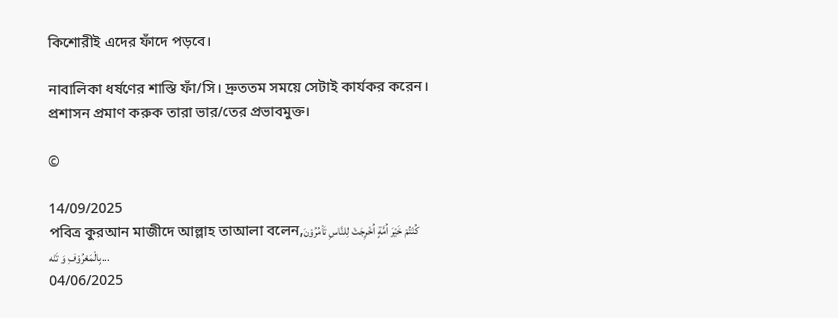কিশোরীই এদের ফাঁদে পড়বে।

নাবালিকা ধর্ষণের শাস্তি ফাঁ/সি। দ্রুততম সময়ে সেটাই কার্যকর করেন। প্রশাসন প্রমাণ করুক তারা ভার/তের প্রভাবমুক্ত।

©

14/09/2025
পবিত্র কুরআন মাজীদে আল্লাহ তাআলা বলেন,كُنْتُمْ خَیْرَ اُمَّةٍ اُخْرِجَتْ لِلنَّاسِ تَاْمُرُوْنَ بِالْمَعْرُوْفِ وَ تَنْه...
04/06/2025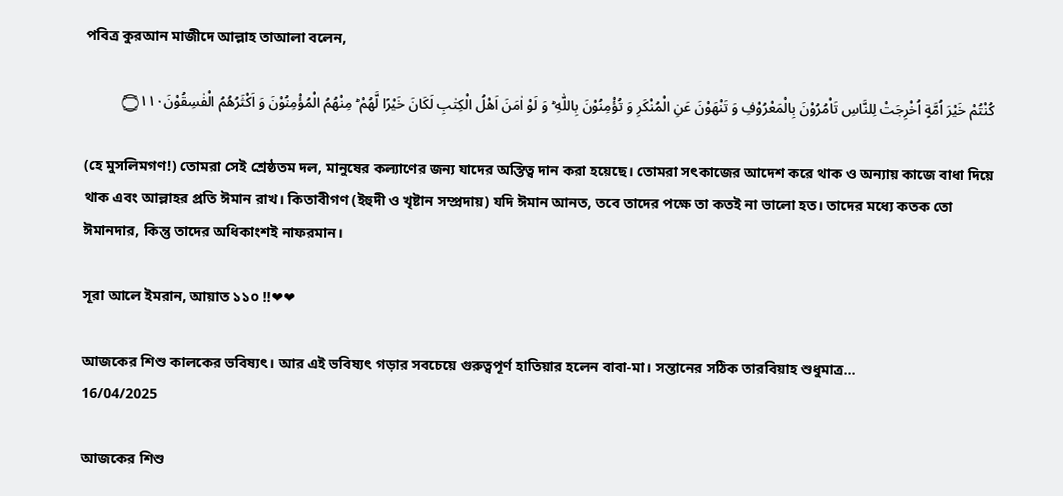পবিত্র কুরআন মাজীদে আল্লাহ তাআলা বলেন,

كُنْتُمْ خَیْرَ اُمَّةٍ اُخْرِجَتْ لِلنَّاسِ تَاْمُرُوْنَ بِالْمَعْرُوْفِ وَ تَنْهَوْنَ عَنِ الْمُنْكَرِ وَ تُؤْمِنُوْنَ بِاللّٰهِ ؕ وَ لَوْ اٰمَنَ اَهْلُ الْكِتٰبِ لَكَانَ خَیْرًا لَّهُمْ ؕ مِنْهُمُ الْمُؤْمِنُوْنَ وَ اَكْثَرُهُمُ الْفٰسِقُوْنَ۝۱۱۰

(হে মুসলিমগণ!) তোমরা সেই শ্রেষ্ঠতম দল, মানুষের কল্যাণের জন্য যাদের অস্তিত্ব দান করা হয়েছে। তোমরা সৎকাজের আদেশ করে থাক ও অন্যায় কাজে বাধা দিয়ে থাক এবং আল্লাহর প্রতি ঈমান রাখ। কিতাবীগণ (ইহুদী ও খৃষ্টান সম্প্রদায়) যদি ঈমান আনত, তবে তাদের পক্ষে তা কতই না ভালো হত। তাদের মধ্যে কতক তো ঈমানদার, কিন্তু তাদের অধিকাংশই নাফরমান।

সূরা আলে ইমরান, আয়াত ১১০ !!❤❤

আজকের শিশু কালকের ভবিষ্যৎ। আর এই ভবিষ্যৎ গড়ার সবচেয়ে গুরুত্বপূর্ণ হাতিয়ার হলেন বাবা-মা। সন্তানের সঠিক তারবিয়াহ শুধুমাত্র...
16/04/2025

আজকের শিশু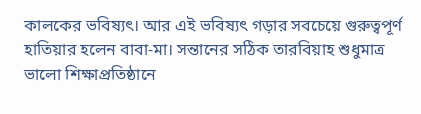কালকের ভবিষ্যৎ। আর এই ভবিষ্যৎ গড়ার সবচেয়ে গুরুত্বপূর্ণ হাতিয়ার হলেন বাবা-মা। সন্তানের সঠিক তারবিয়াহ শুধুমাত্র ভালো শিক্ষাপ্রতিষ্ঠানে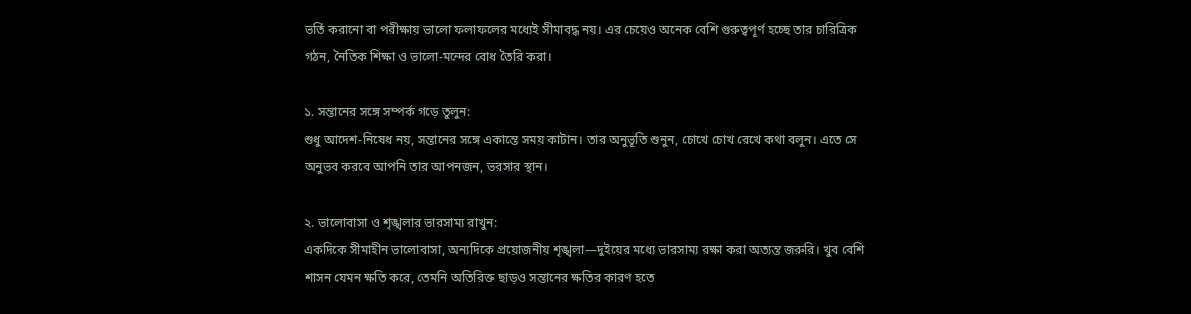ভর্তি করানো বা পরীক্ষায় ভালো ফলাফলের মধ্যেই সীমাবদ্ধ নয়। এর চেয়েও অনেক বেশি গুরুত্বপূর্ণ হচ্ছে তার চারিত্রিক গঠন, নৈতিক শিক্ষা ও ভালো-মন্দের বোধ তৈরি করা।

১. সন্তানের সঙ্গে সম্পর্ক গড়ে তুলুন:
শুধু আদেশ-নিষেধ নয়, সন্তানের সঙ্গে একান্তে সময় কাটান। তার অনুভূতি শুনুন, চোখে চোখ রেখে কথা বলুন। এতে সে অনুভব করবে আপনি তার আপনজন, ভরসার স্থান।

২. ভালোবাসা ও শৃঙ্খলার ভারসাম্য রাখুন:
একদিকে সীমাহীন ভালোবাসা, অন্যদিকে প্রয়োজনীয় শৃঙ্খলা—দুইয়ের মধ্যে ভারসাম্য রক্ষা করা অত্যন্ত জরুরি। খুব বেশি শাসন যেমন ক্ষতি করে, তেমনি অতিরিক্ত ছাড়ও সন্তানের ক্ষতির কারণ হতে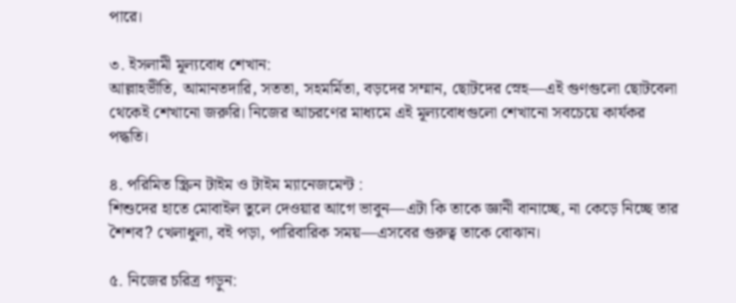পারে।

৩. ইসলামী মূল্যবোধ শেখান:
আল্লাহভীতি, আমানতদারি, সততা, সহমর্মিতা, বড়দের সম্মান, ছোটদের স্নেহ—এই গুণগুলো ছোটবেলা থেকেই শেখানো জরুরি। নিজের আচরণের মাধ্যমে এই মূল্যবোধগুলো শেখানো সবচেয়ে কার্যকর পদ্ধতি।

৪. পরিমিত স্ক্রিন টাইম ও টাইম ম্যানেজমেন্ট :
শিশুদের হাতে মোবাইল তুলে দেওয়ার আগে ভাবুন—এটা কি তাকে জ্ঞানী বানাচ্ছে, না কেড়ে নিচ্ছে তার শৈশব? খেলাধুলা, বই পড়া, পারিবারিক সময়—এসবের গুরুত্ব তাকে বোঝান।

৫. নিজের চরিত্র গড়ুন: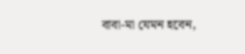বাবা-মা যেমন হবেন,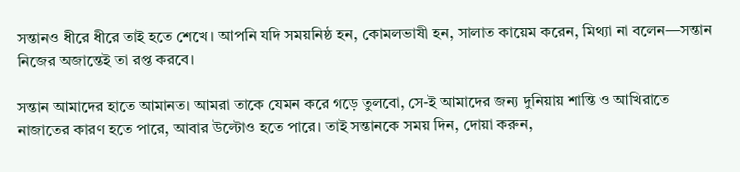সন্তানও ধীরে ধীরে তাই হতে শেখে। আপনি যদি সময়নিষ্ঠ হন, কোমলভাষী হন, সালাত কায়েম করেন, মিথ্যা না বলেন—সন্তান নিজের অজান্তেই তা রপ্ত করবে।

সন্তান আমাদের হাতে আমানত। আমরা তাকে যেমন করে গড়ে তুলবো, সে-ই আমাদের জন্য দুনিয়ায় শান্তি ও আখিরাতে নাজাতের কারণ হতে পারে, আবার উল্টোও হতে পারে। তাই সন্তানকে সময় দিন, দোয়া করুন,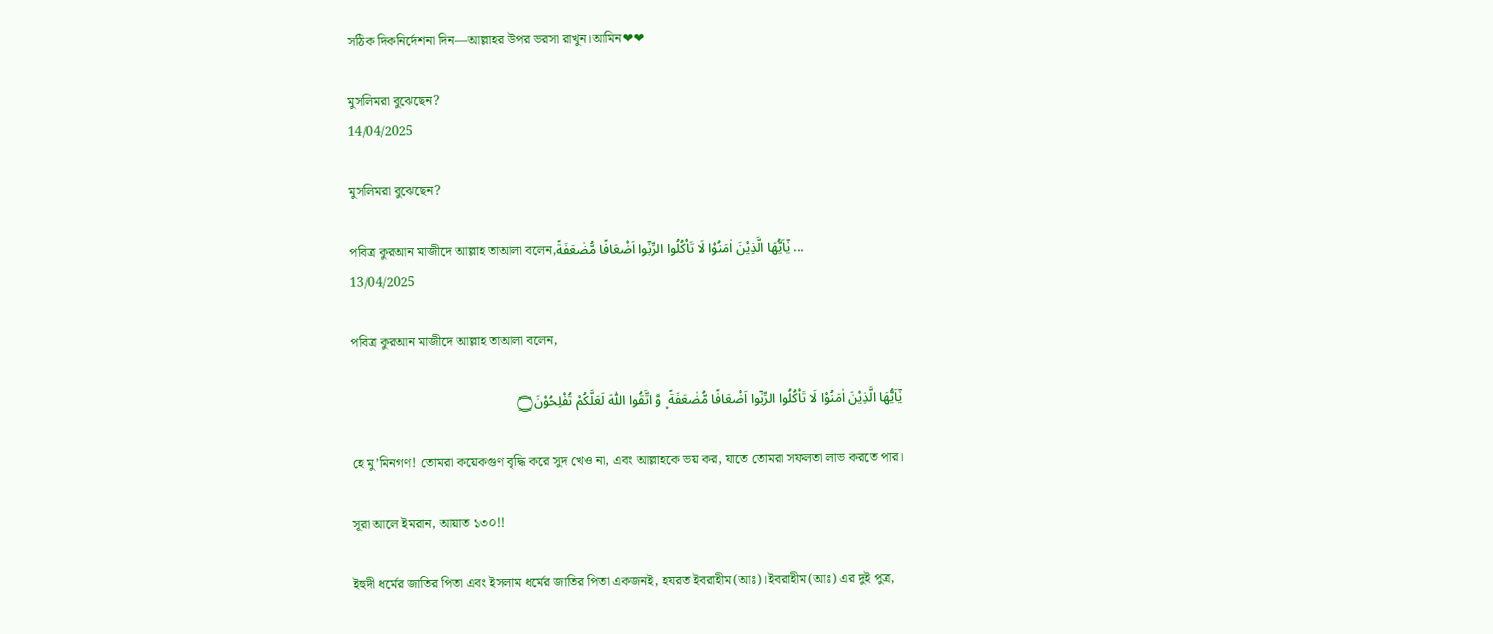সঠিক দিকনির্দেশনা দিন—আল্লাহর উপর ভরসা রাখুন।আমিন❤❤

মুসলিমরা বুঝেছেন?
14/04/2025

মুসলিমরা বুঝেছেন?

পবিত্র কুরআন মাজীদে আল্লাহ তাআলা বলেন,یٰۤاَیُّهَا الَّذِیْنَ اٰمَنُوْا لَا تَاْكُلُوا الرِّبٰۤوا اَضْعَافًا مُّضٰعَفَةً ...
13/04/2025

পবিত্র কুরআন মাজীদে আল্লাহ তাআলা বলেন,

یٰۤاَیُّهَا الَّذِیْنَ اٰمَنُوْا لَا تَاْكُلُوا الرِّبٰۤوا اَضْعَافًا مُّضٰعَفَةً ۪ وَّ اتَّقُوا اللّٰهَ لَعَلَّكُمْ تُفْلِحُوْنَ۝

হে মু’মিনগণ! তোমরা কয়েকগুণ বৃদ্ধি করে সুদ খেও না, এবং আল্লাহকে ভয় কর, যাতে তোমরা সফলতা লাভ করতে পার।

সূরা আলে ইমরান, আয়াত ১৩০!!

ইহুদী ধর্মের জাতির পিতা এবং ইসলাম ধর্মের জাতির পিতা একজনই, হযরত ইবরাহীম(আঃ)।ইবরাহীম(আঃ) এর দুই পুত্র,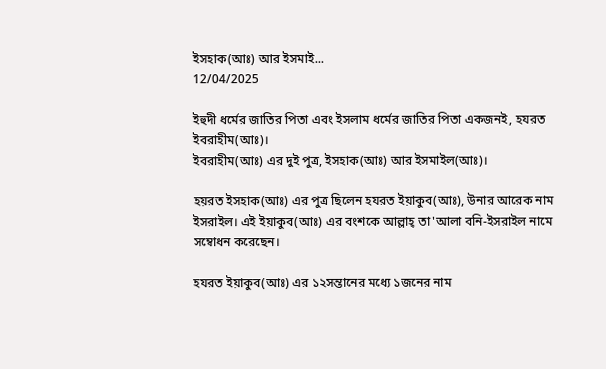ইসহাক(আঃ) আর ইসমাই...
12/04/2025

ইহুদী ধর্মের জাতির পিতা এবং ইসলাম ধর্মের জাতির পিতা একজনই, হযরত ইবরাহীম(আঃ)।
ইবরাহীম(আঃ) এর দুই পুত্র, ইসহাক(আঃ) আর ইসমাইল(আঃ)।

হয়রত ইসহাক(আঃ) এর পুত্র ছিলেন হযরত ইয়াকুব(আঃ), উনার আরেক নাম ইসরাইল। এই ইয়াকুব(আঃ) এর বংশকে আল্লাহ্ তা'আলা বনি-ইসরাইল নামে সম্বোধন করেছেন।

হযরত ইয়াকুব(আঃ) এর ১২সন্তানের মধ্যে ১জনের নাম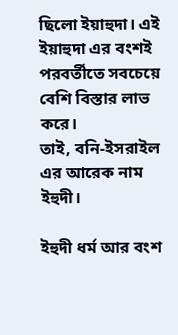ছিলো ইয়াহুদা। এই ইয়াহুদা এর বংশই পরবর্তীতে সবচেয়ে বেশি বিস্তার লাভ করে।
তাই, বনি-ইসরাইল এর আরেক নাম ইহুদী।

ইহুদী ধর্ম আর বংশ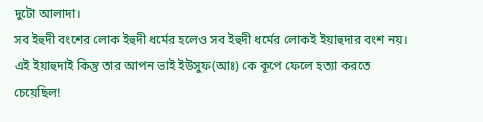দুটো আলাদা।
সব ইহুদী বংশের লোক ইহুদী ধর্মের হলেও সব ইহুদী ধর্মের লোকই ইয়াহুদার বংশ নয়।
এই ইয়াহুদাই কিন্তু তার আপন ভাই ইউসুফ(আঃ) কে কূপে ফেলে হত্যা করতে চেয়েছিল!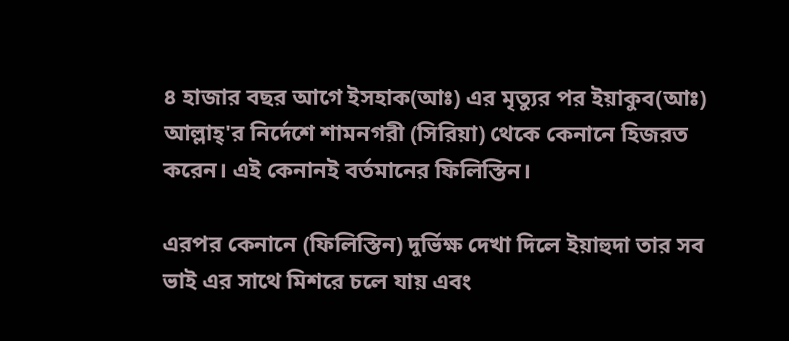৪ হাজার বছর আগে ইসহাক(আঃ) এর মৃত্যুর পর ইয়াকুব(আঃ) আল্লাহ্‌'র নির্দেশে শামনগরী (সিরিয়া) থেকে কেনানে হিজরত করেন। এই কেনানই বর্তমানের ফিলিস্তিন।

এরপর কেনানে (ফিলিস্তিন) দুর্ভিক্ষ দেখা দিলে ইয়াহুদা তার সব ভাই এর সাথে মিশরে চলে যায় এবং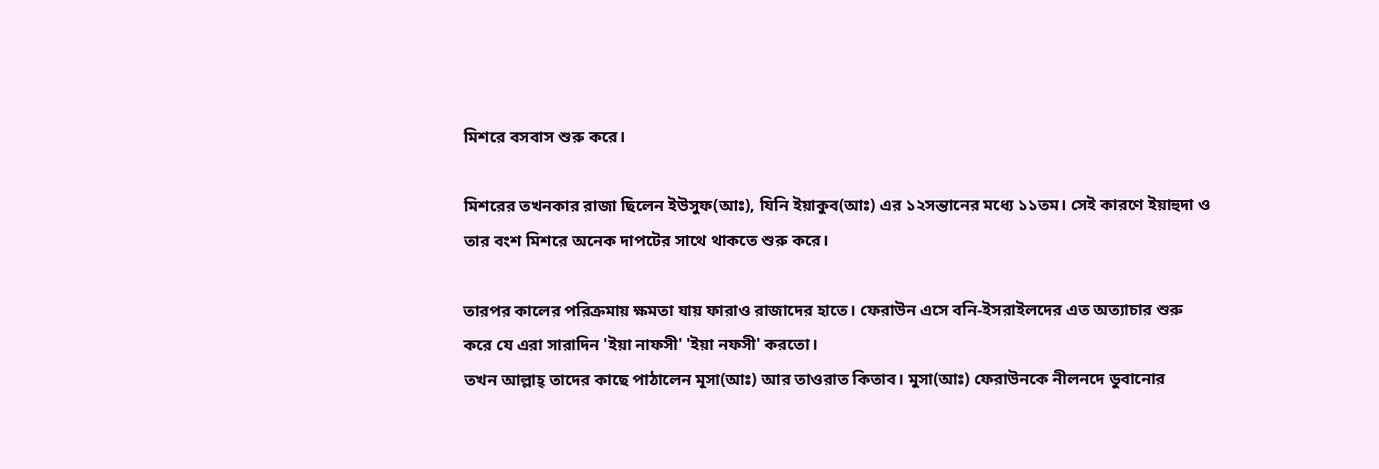মিশরে বসবাস শুরু করে।

মিশরের তখনকার রাজা ছিলেন ইউসুফ(আঃ), যিনি ইয়াকুব(আঃ) এর ১২সন্তানের মধ্যে ১১তম। সেই কারণে ইয়াহুদা ও তার বংশ মিশরে অনেক দাপটের সাথে থাকতে শুরু করে।

তারপর কালের পরিক্রমায় ক্ষমতা যায় ফারাও রাজাদের হাতে। ফেরাউন এসে বনি-ইসরাইলদের এত অত্যাচার শুরু করে যে এরা সারাদিন 'ইয়া নাফসী' 'ইয়া নফসী' করতো।
তখন আল্লাহ্ তাদের কাছে পাঠালেন মূসা(আঃ) আর তাওরাত কিতাব। মুসা(আঃ) ফেরাউনকে নীলনদে ডুবানোর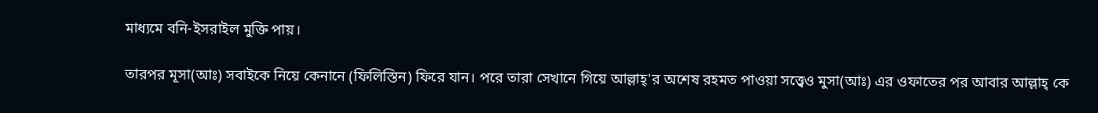মাধ্যমে বনি-ইসরাইল মুক্তি পায়।

তারপর মূসা(আঃ) সবাইকে নিয়ে কেনানে (ফিলিস্তিন) ফিরে যান। পরে তারা সেখানে গিয়ে আল্লাহ্‌'র অশেষ রহমত পাওয়া সত্ত্বেও মুসা(আঃ) এর ওফাতের পর আবার আল্লাহ্‌ কে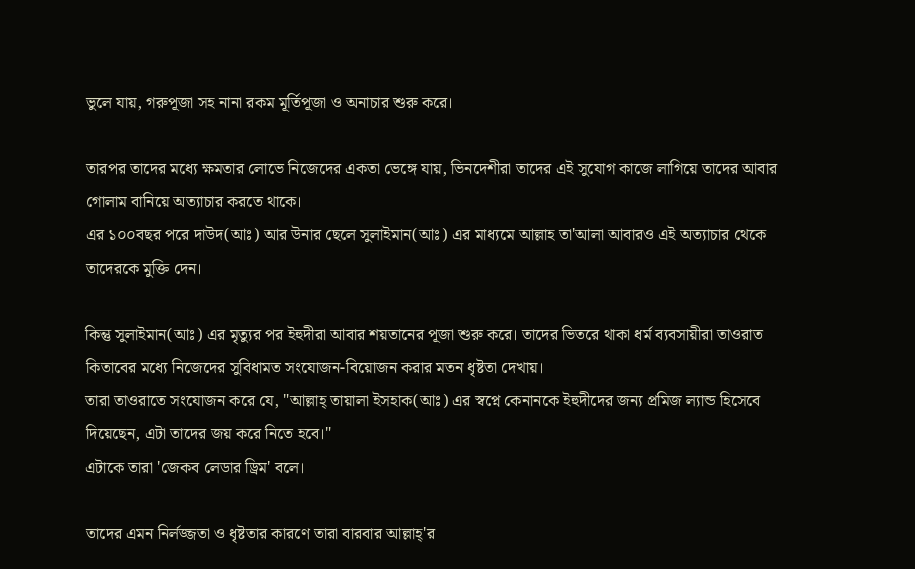ভুলে যায়, গরুপূজা সহ নানা রকম মূর্তিপূজা ও অনাচার শুরু করে।

তারপর তাদের মধ্যে ক্ষমতার লোভে নিজেদের একতা ভেঙ্গে যায়, ভিনদেশীরা তাদের এই সুযোগ কাজে লাগিয়ে তাদের আবার গোলাম বানিয়ে অত্যাচার করতে থাকে।
এর ১০০বছর পরে দাউদ(আঃ) আর উনার ছেলে সুলাইমান(আঃ) এর মাধ্যমে আল্লাহ তা'আলা আবারও এই অত্যাচার থেকে তাদেরকে মুক্তি দেন।

কিন্তু সুলাইমান(আঃ) এর মৃত্যুর পর ইহুদীরা আবার শয়তানের পূজা শুরু করে। তাদের ভিতরে থাকা ধর্ম ব্যবসায়ীরা তাওরাত কিতাবের মধ্যে নিজেদের সুবিধামত সংযোজন-বিয়োজন করার মতন ধৃষ্টতা দেখায়।
তারা তাওরাতে সংযোজন করে যে, "আল্লাহ্ তায়ালা ইসহাক(আঃ) এর স্বপ্নে কেনানকে ইহুদীদের জন্য প্রমিজ ল্যান্ড হিসেবে দিয়েছেন, এটা তাদের জয় করে নিতে হবে।"
এটাকে তারা 'জেকব লেডার ড্রিম' বলে।

তাদের এমন নির্লজ্জতা ও ধৃষ্টতার কারণে তারা বারবার আল্লাহ্‌'র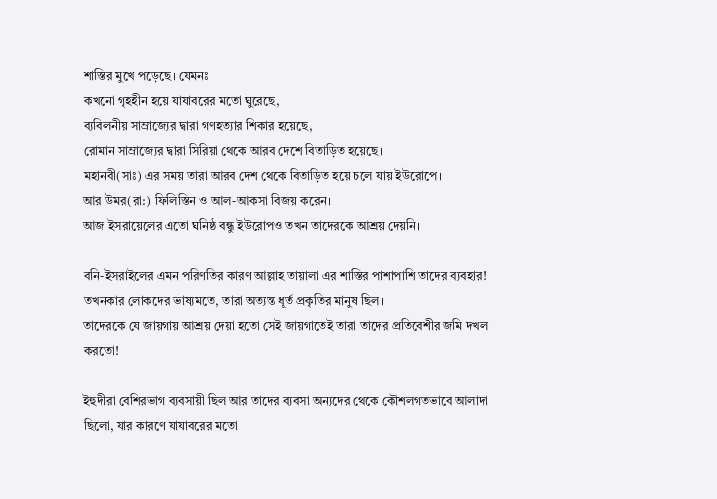শাস্তির মুখে পড়েছে। যেমনঃ
কখনো গৃহহীন হয়ে যাযাবরের মতো ঘুরেছে,
ব্যবিলনীয় সাম্রাজ্যের দ্বারা গণহত্যার শিকার হয়েছে,
রোমান সাম্রাজ্যের দ্বারা সিরিয়া থেকে আরব দেশে বিতাড়িত হয়েছে।
মহানবী(সাঃ) এর সময় তারা আরব দেশ থেকে বিতাড়িত হয়ে চলে যায় ইউরোপে।
আর উমর(রা:) ফিলিস্তিন ও আল-আকসা বিজয় করেন।
আজ ইসরায়েলের এতো ঘনিষ্ঠ বন্ধু ইউরোপও তখন তাদেরকে আশ্রয় দেয়নি।

বনি-ইসরাইলের এমন পরিণতির কারণ আল্লাহ তায়ালা এর শাস্তির পাশাপাশি তাদের ব্যবহার!
তখনকার লোকদের ভাষ্যমতে, তারা অত্যন্ত ধূর্ত প্রকৃতির মানুষ ছিল।
তাদেরকে যে জায়গায় আশ্রয় দেয়া হতো সেই জায়গাতেই তারা তাদের প্রতিবেশীর জমি দখল করতো!

ইহুদীরা বেশিরভাগ ব্যবসায়ী ছিল আর তাদের ব্যবসা অন্যদের থেকে কৌশলগতভাবে আলাদা ছিলো, যার কারণে যাযাবরের মতো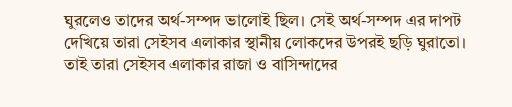ঘুরলেও তাদের অর্থ-সম্পদ ভালোই ছিল। সেই অর্থ-সম্পদ এর দাপট দেখিয়ে তারা সেইসব এলাকার স্থানীয় লোকদের উপরই ছড়ি ঘুরাতো।
তাই তারা সেইসব এলাকার রাজা ও বাসিন্দাদের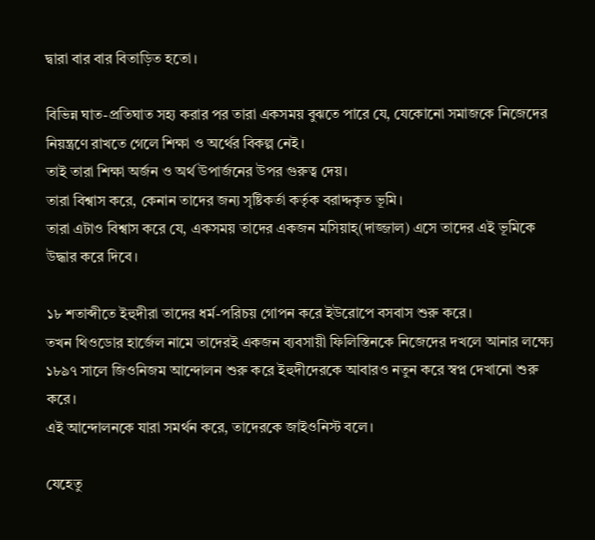দ্বারা বার বার বিতাড়িত হতো।

বিভিন্ন ঘাত-প্রতিঘাত সহ্য করার পর তারা একসময় বুঝতে পারে যে, যেকোনো সমাজকে নিজেদের নিয়ন্ত্রণে রাখতে গেলে শিক্ষা ও অর্থের বিকল্প নেই।
তাই তারা শিক্ষা অর্জন ও অর্থ উপার্জনের উপর গুরুত্ব দেয়।
তারা বিশ্বাস করে, কেনান তাদের জন্য সৃষ্টিকর্তা কর্তৃক বরাদ্দকৃত ভূমি।
তারা এটাও বিশ্বাস করে যে, একসময় তাদের একজন মসিয়াহ্‌(দাজ্জাল) এসে তাদের এই ভূমিকে উদ্ধার করে দিবে।

১৮ শতাব্দীতে ইহুদীরা তাদের ধর্ম-পরিচয় গোপন করে ইউরোপে বসবাস শুরু করে।
তখন থিওডোর হার্জেল নামে তাদেরই একজন ব্যবসায়ী ফিলিস্তিনকে নিজেদের দখলে আনার লক্ষ্যে ১৮৯৭ সালে জিওনিজম আন্দোলন শুরু করে ইহুদীদেরকে আবারও নতুন করে স্বপ্ন দেখানো শুরু করে।
এই আন্দোলনকে যারা সমর্থন করে, তাদেরকে জাইওনিস্ট বলে।

যেহেতু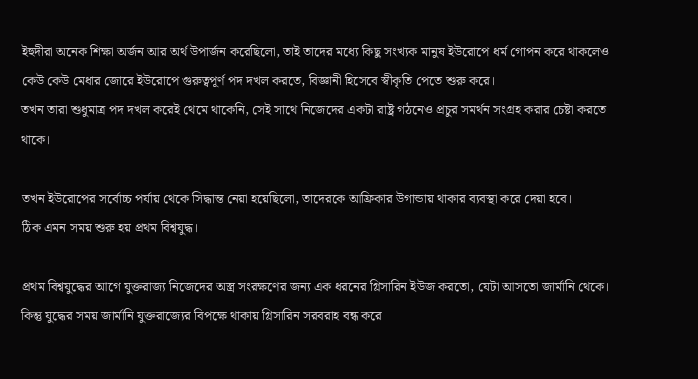ইহুদীরা অনেক শিক্ষা অর্জন আর অর্থ উপার্জন করেছিলো, তাই তাদের মধ্যে কিছু সংখ্যক মানুষ ইউরোপে ধর্ম গোপন করে থাকলেও কেউ কেউ মেধার জোরে ইউরোপে গুরুত্বপূর্ণ পদ দখল করতে, বিজ্ঞানী হিসেবে স্বীকৃতি পেতে শুরু করে।
তখন তারা শুধুমাত্র পদ দখল করেই থেমে থাকেনি, সেই সাথে নিজেদের একটা রাষ্ট্র গঠনেও প্রচুর সমর্থন সংগ্রহ করার চেষ্টা করতে থাকে।

তখন ইউরোপের সর্বোচ্চ পর্যায় থেকে সিদ্ধান্ত নেয়া হয়েছিলো, তাদেরকে আফ্রিকার উগান্ডায় থাকার ব্যবস্থা করে দেয়া হবে।
ঠিক এমন সময় শুরু হয় প্রথম বিশ্বযুদ্ধ।

প্রথম বিশ্বযুদ্ধের আগে যুক্তরাজ্য নিজেদের অস্ত্র সংরক্ষণের জন্য এক ধরনের গ্লিসারিন ইউজ করতো, যেটা আসতো জার্মানি থেকে।
কিন্তু যুদ্ধের সময় জার্মানি যুক্তরাজ্যের বিপক্ষে থাকায় গ্লিসারিন সরবরাহ বন্ধ করে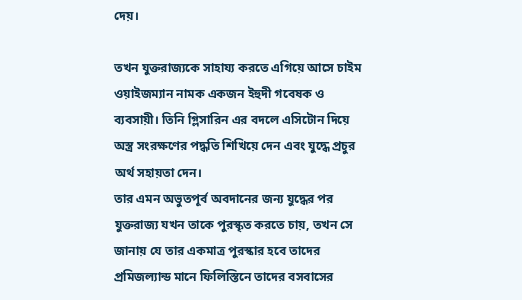দেয়।

তখন যুক্তরাজ্যকে সাহায্য করতে এগিয়ে আসে চাইম ওয়াইজম্যান নামক একজন ইহুদী গবেষক ও ব্যবসায়ী। তিনি গ্লিসারিন এর বদলে এসিটোন দিয়ে অস্ত্র সংরক্ষণের পদ্ধতি শিখিয়ে দেন এবং যুদ্ধে প্রচুর অর্থ সহায়তা দেন।
তার এমন অভুতপূর্ব অবদানের জন্য যুদ্ধের পর যুক্তরাজ্য যখন তাকে পুরস্কৃত করতে চায়, তখন সে জানায় যে তার একমাত্র পুরস্কার হবে তাদের প্রমিজল্যান্ড মানে ফিলিস্তিনে তাদের বসবাসের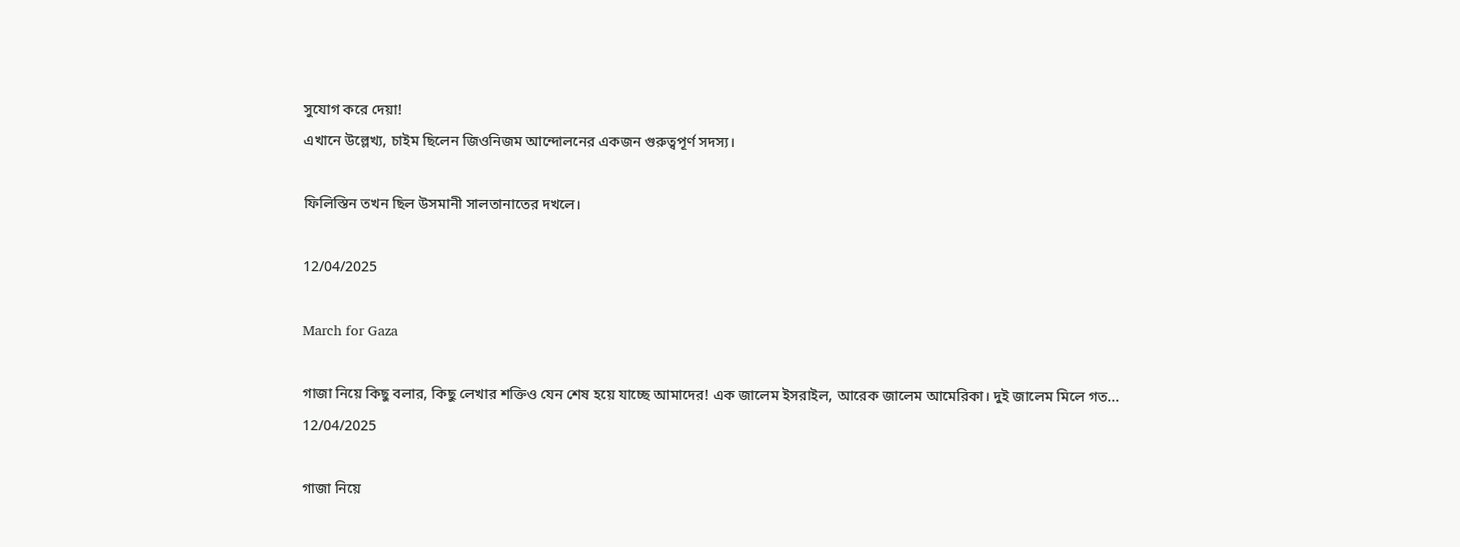সুযোগ করে দেয়া!
এখানে উল্লেখ্য, চাইম ছিলেন জিওনিজম আন্দোলনের একজন গুরুত্বপূর্ণ সদস্য।

ফিলিস্তিন তখন ছিল উসমানী সালতানাতের দখলে।

12/04/2025

March for Gaza

গাজা নিয়ে কিছু বলার, কিছু লেখার শক্তিও যেন শেষ হয়ে যাচ্ছে আমাদের! এক জালেম ইসরাইল, আরেক জালেম আমেরিকা। দুই জালেম মিলে গত...
12/04/2025

গাজা নিয়ে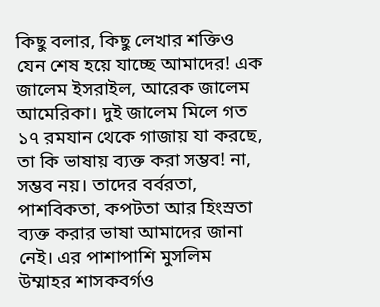কিছু বলার, কিছু লেখার শক্তিও যেন শেষ হয়ে যাচ্ছে আমাদের! এক জালেম ইসরাইল, আরেক জালেম আমেরিকা। দুই জালেম মিলে গত ১৭ রমযান থেকে গাজায় যা করছে, তা কি ভাষায় ব্যক্ত করা সম্ভব! না, সম্ভব নয়। তাদের বর্বরতা, পাশবিকতা, কপটতা আর হিংস্রতা ব্যক্ত করার ভাষা আমাদের জানা নেই। এর পাশাপাশি মুসলিম উম্মাহর শাসকবর্গও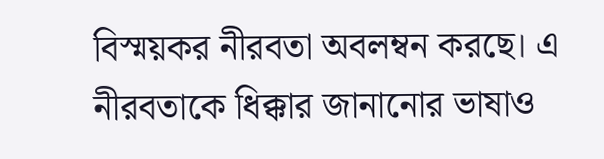বিস্ময়কর নীরবতা অবলম্বন করছে। এ নীরবতাকে ধিক্কার জানানোর ভাষাও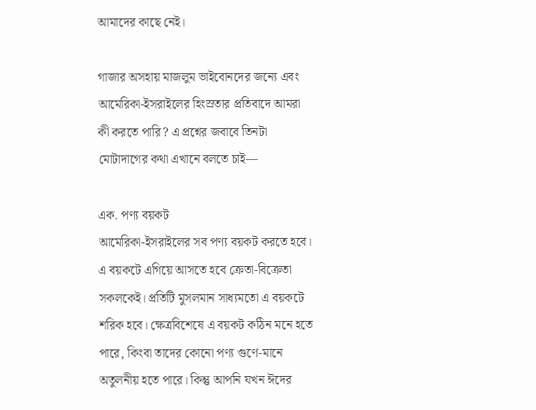আমাদের কাছে নেই।

গাজার অসহায় মাজলুম ভাইবোনদের জন্যে এবং আমেরিকা-ইসরাইলের হিংস্রতার প্রতিবাদে আমরা কী করতে পারি? এ প্রশ্নের জবাবে তিনটা মোটাদাগের কথা এখানে বলতে চাই—

এক. পণ্য বয়কট
আমেরিকা-ইসরাইলের সব পণ্য বয়কট করতে হবে। এ বয়কটে এগিয়ে আসতে হবে ক্রেতা-বিক্রেতা সকলকেই। প্রতিটি মুসলমান সাধ্যমতো এ বয়কটে শরিক হবে। ক্ষেত্রবিশেষে এ বয়কট কঠিন মনে হতে পারে, কিংবা তাদের কোনো পণ্য গুণে-মানে অতুলনীয় হতে পারে। কিন্তু আপনি যখন ঈদের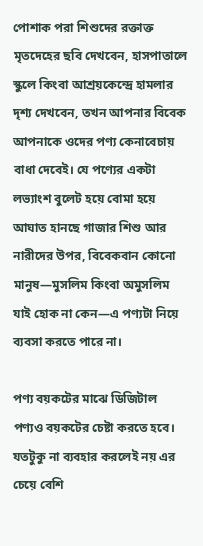পোশাক পরা শিশুদের রক্তাক্ত মৃতদেহের ছবি দেখবেন, হাসপাতালে স্কুলে কিংবা আশ্রয়কেন্দ্রে হামলার দৃশ্য দেখবেন, তখন আপনার বিবেক আপনাকে ওদের পণ্য কেনাবেচায় বাধা দেবেই। যে পণ্যের একটা লভ্যাংশ বুলেট হয়ে বোমা হয়ে আঘাত হানছে গাজার শিশু আর নারীদের উপর, বিবেকবান কোনো মানুষ—মুসলিম কিংবা অমুসলিম যাই হোক না কেন—এ পণ্যটা নিয়ে ব্যবসা করতে পারে না।

পণ্য বয়কটের মাঝে ডিজিটাল পণ্যও বয়কটের চেষ্টা করতে হবে। যতটুকু না ব্যবহার করলেই নয় এর চেয়ে বেশি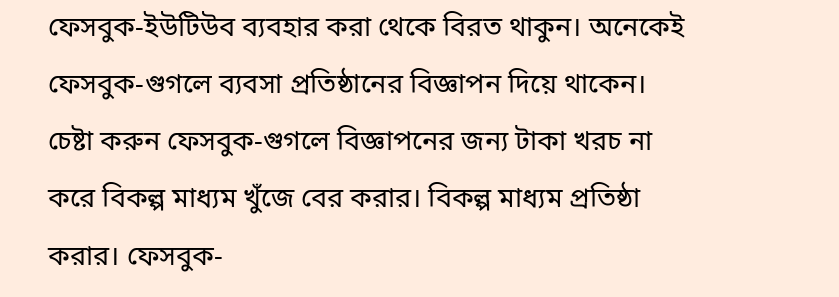ফেসবুক-ইউটিউব ব্যবহার করা থেকে বিরত থাকুন। অনেকেই ফেসবুক-গুগলে ব্যবসা প্রতিষ্ঠানের বিজ্ঞাপন দিয়ে থাকেন। চেষ্টা করুন ফেসবুক-গুগলে বিজ্ঞাপনের জন্য টাকা খরচ না করে বিকল্প মাধ্যম খুঁজে বের করার। বিকল্প মাধ্যম প্রতিষ্ঠা করার। ফেসবুক-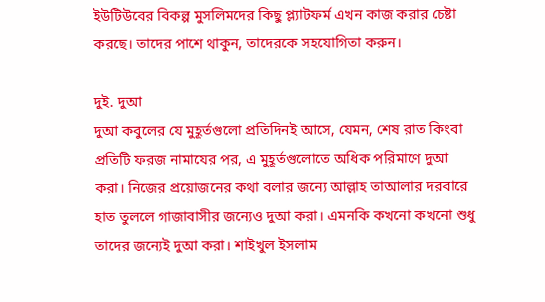ইউটিউবের বিকল্প মুসলিমদের কিছু প্ল্যাটফর্ম এখন কাজ করার চেষ্টা করছে। তাদের পাশে থাকুন, তাদেরকে সহযোগিতা করুন।

দুই. দুআ
দুআ কবুলের যে মুহূর্তগুলো প্রতিদিনই আসে, যেমন, শেষ রাত কিংবা প্রতিটি ফরজ নামাযের পর, এ মুহূর্তগুলোতে অধিক পরিমাণে দুআ করা। নিজের প্রয়োজনের কথা বলার জন্যে আল্লাহ তাআলার দরবারে হাত তুললে গাজাবাসীর জন্যেও দুআ করা। এমনকি কখনো কখনো শুধু তাদের জন্যেই দুআ করা। শাইখুল ইসলাম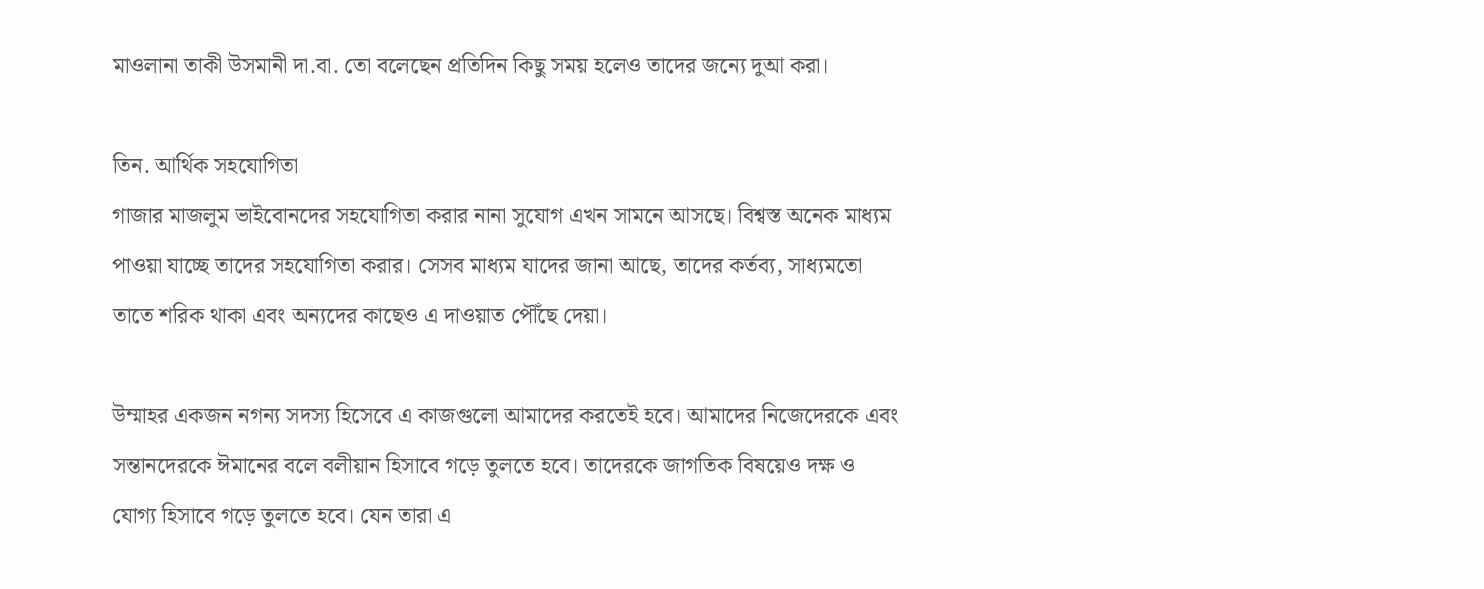মাওলানা তাকী উসমানী দা.বা. তো বলেছেন প্রতিদিন কিছু সময় হলেও তাদের জন্যে দুআ করা।

তিন. আর্থিক সহযোগিতা
গাজার মাজলুম ভাইবোনদের সহযোগিতা করার নানা সুযোগ এখন সামনে আসছে। বিশ্বস্ত অনেক মাধ্যম পাওয়া যাচ্ছে তাদের সহযোগিতা করার। সেসব মাধ্যম যাদের জানা আছে, তাদের কর্তব্য, সাধ্যমতো তাতে শরিক থাকা এবং অন্যদের কাছেও এ দাওয়াত পৌঁছে দেয়া।

উম্মাহর একজন নগন্য সদস্য হিসেবে এ কাজগুলো আমাদের করতেই হবে। আমাদের নিজেদেরকে এবং সন্তানদেরকে ঈমানের বলে বলীয়ান হিসাবে গড়ে তুলতে হবে। তাদেরকে জাগতিক বিষয়েও দক্ষ ও যোগ্য হিসাবে গড়ে তুলতে হবে। যেন তারা এ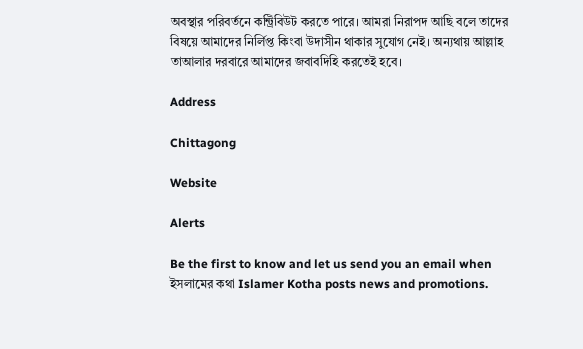অবস্থার পরিবর্তনে কন্ট্রিবিউট করতে পারে। আমরা নিরাপদ আছি বলে তাদের বিষয়ে আমাদের নির্লিপ্ত কিংবা উদাসীন থাকার সুযোগ নেই। অন্যথায় আল্লাহ তাআলার দরবারে আমাদের জবাবদিহি করতেই হবে।

Address

Chittagong

Website

Alerts

Be the first to know and let us send you an email when ইসলামের কথা Islamer Kotha posts news and promotions.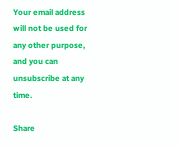Your email address will not be used for any other purpose, and you can unsubscribe at any time.

Share